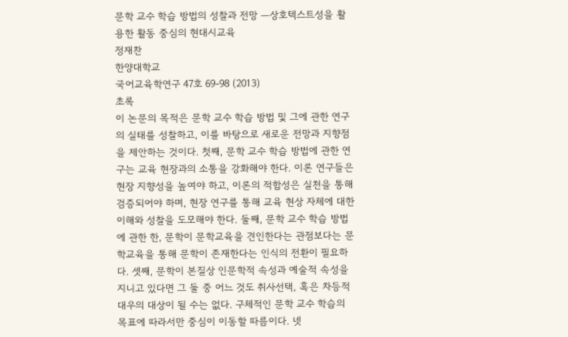문학 교수 학습 방법의 성찰과 전망 —상호텍스트성을 활용한 활동 중심의 현대시교육
정재찬
한양대학교
국어교육학연구 47호 69-98 (2013)
초록
이 논문의 목적은 문학 교수 학습 방법 및 그에 관한 연구의 실태를 성찰하고, 이를 바탕으로 새로운 전망과 지향점을 제안하는 것이다. 첫째, 문학 교수 학습 방법에 관한 연구는 교육 현장과의 소통을 강화해야 한다. 이론 연구들은 현장 지향성을 높여야 하고, 이론의 적합성은 실천을 통해 검증되어야 하며, 현장 연구를 통해 교육 현상 자체에 대한 이해와 성찰을 도모해야 한다. 둘째, 문학 교수 학습 방법에 관한 한, 문학이 문학교육을 견인한다는 관점보다는 문학교육을 통해 문학이 존재한다는 인식의 전환이 필요하다. 셋째, 문학이 본질상 인문학적 속성과 예술적 속성을 지니고 있다면 그 둘 중 어느 것도 취사선택, 혹은 차등적 대우의 대상이 될 수는 없다. 구체적인 문학 교수 학습의 목표에 따라서만 중심이 이동할 따름이다. 넷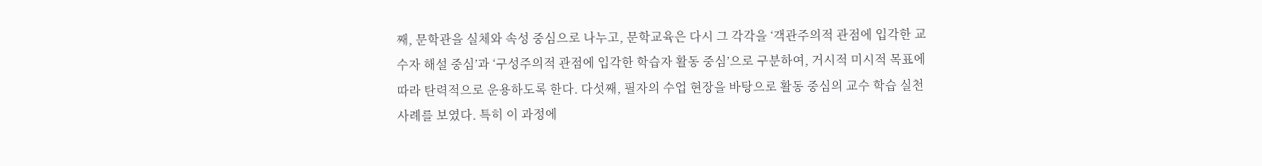째, 문학관을 실체와 속성 중심으로 나누고, 문학교육은 다시 그 각각을 ‘객관주의적 관점에 입각한 교수자 해설 중심’과 ‘구성주의적 관점에 입각한 학습자 활동 중심’으로 구분하여, 거시적 미시적 목표에 따라 탄력적으로 운용하도록 한다. 다섯째, 필자의 수업 현장을 바탕으로 활동 중심의 교수 학습 실천 사례를 보였다. 특히 이 과정에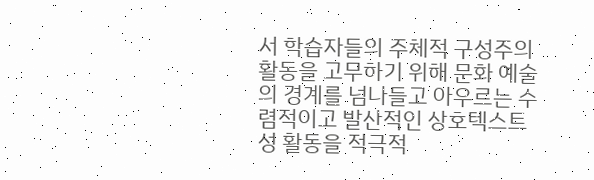서 학습자들의 주체적 구성주의 활동을 고무하기 위해 문화 예술의 경계를 넘나들고 아우르는 수렴적이고 발산적인 상호텍스트성 활동을 적극적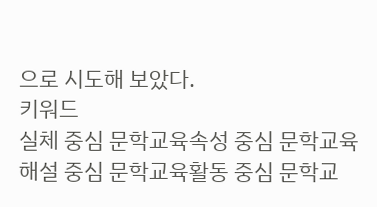으로 시도해 보았다.
키워드
실체 중심 문학교육속성 중심 문학교육해설 중심 문학교육활동 중심 문학교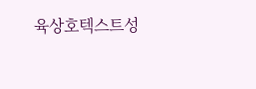육상호텍스트성